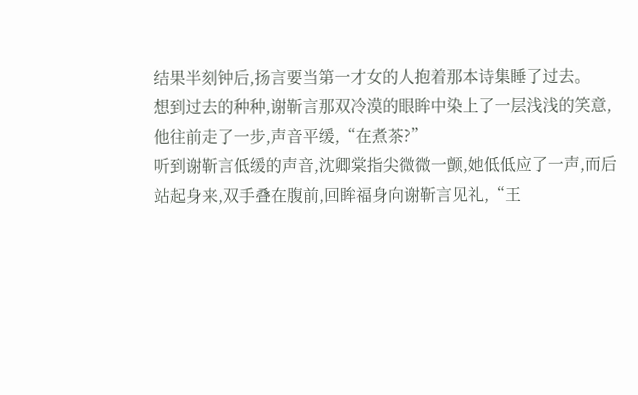结果半刻钟后,扬言要当第一才女的人抱着那本诗集睡了过去。
想到过去的种种,谢靳言那双冷漠的眼眸中染上了一层浅浅的笑意,他往前走了一步,声音平缓,“在煮茶?”
听到谢靳言低缓的声音,沈卿棠指尖微微一颤,她低低应了一声,而后站起身来,双手叠在腹前,回眸福身向谢靳言见礼,“王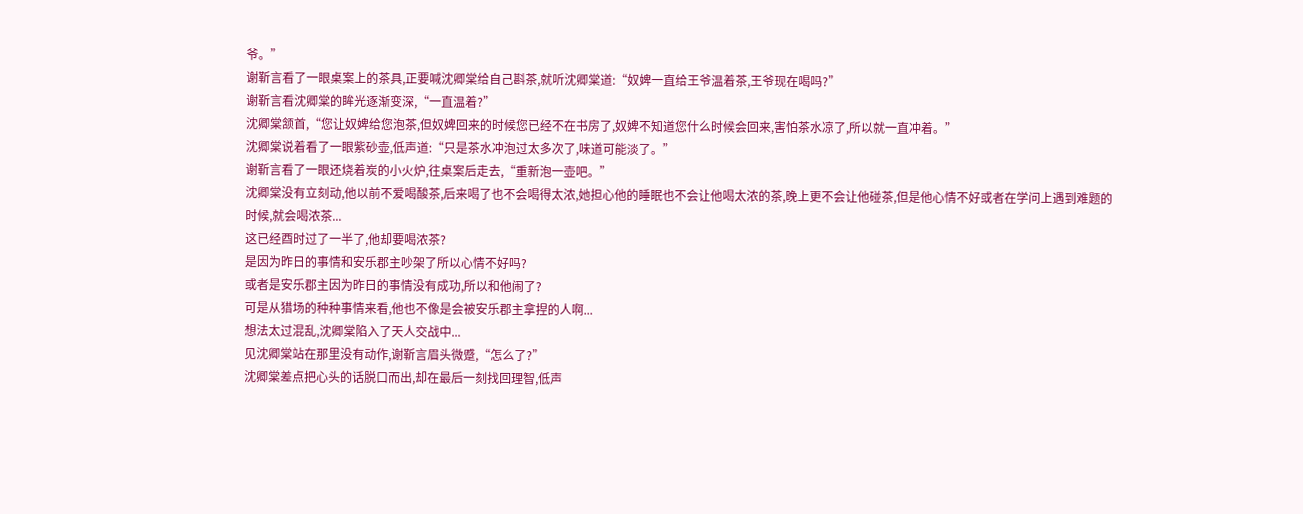爷。”
谢靳言看了一眼桌案上的茶具,正要喊沈卿棠给自己斟茶,就听沈卿棠道:“奴婢一直给王爷温着茶,王爷现在喝吗?”
谢靳言看沈卿棠的眸光逐渐变深,“一直温着?”
沈卿棠颔首,“您让奴婢给您泡茶,但奴婢回来的时候您已经不在书房了,奴婢不知道您什么时候会回来,害怕茶水凉了,所以就一直冲着。”
沈卿棠说着看了一眼紫砂壶,低声道:“只是茶水冲泡过太多次了,味道可能淡了。”
谢靳言看了一眼还烧着炭的小火炉,往桌案后走去,“重新泡一壶吧。”
沈卿棠没有立刻动,他以前不爱喝酸茶,后来喝了也不会喝得太浓,她担心他的睡眠也不会让他喝太浓的茶,晚上更不会让他碰茶,但是他心情不好或者在学问上遇到难题的时候,就会喝浓茶...
这已经酉时过了一半了,他却要喝浓茶?
是因为昨日的事情和安乐郡主吵架了所以心情不好吗?
或者是安乐郡主因为昨日的事情没有成功,所以和他闹了?
可是从猎场的种种事情来看,他也不像是会被安乐郡主拿捏的人啊...
想法太过混乱,沈卿棠陷入了天人交战中...
见沈卿棠站在那里没有动作,谢靳言眉头微蹙,“怎么了?”
沈卿棠差点把心头的话脱口而出,却在最后一刻找回理智,低声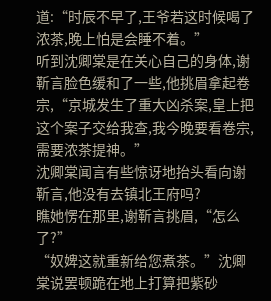道:“时辰不早了,王爷若这时候喝了浓茶,晚上怕是会睡不着。”
听到沈卿棠是在关心自己的身体,谢靳言脸色缓和了一些,他挑眉拿起卷宗,“京城发生了重大凶杀案,皇上把这个案子交给我查,我今晚要看卷宗,需要浓茶提神。”
沈卿棠闻言有些惊讶地抬头看向谢靳言,他没有去镇北王府吗?
瞧她愣在那里,谢靳言挑眉,“怎么了?”
“奴婢这就重新给您煮茶。”沈卿棠说罢顿跪在地上打算把紫砂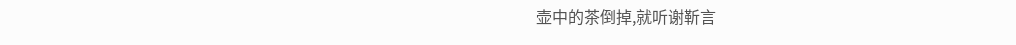壶中的茶倒掉,就听谢靳言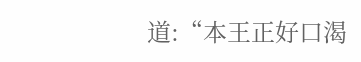道:“本王正好口渴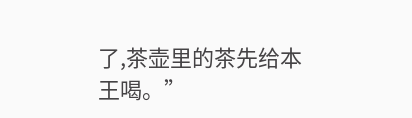了,茶壶里的茶先给本王喝。”